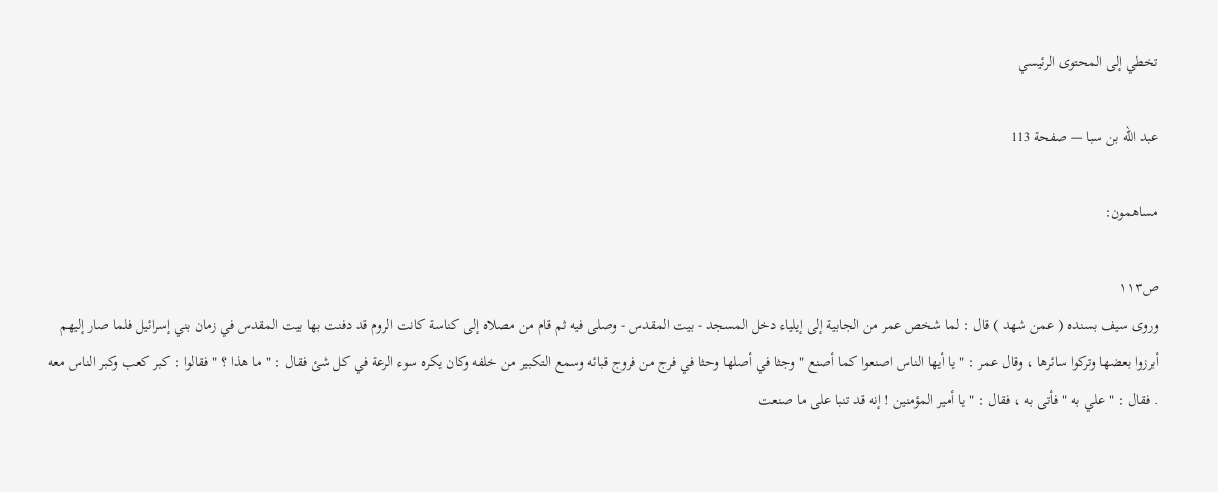تخطي إلى المحتوى الرئيسي

عبد الله بن سبا — صفحة 113

مساهمون:

ص١١٣
وروى سيف بسنده ( عمن شهد ) قال : لما شخص عمر من الجابية إلى إيلياء دخل المسجد - بيت المقدس - وصلى فيه ثم قام من مصلاه إلى كناسة كانت الروم قد دفنت بها بيت المقدس في زمان بني إسرائيل فلما صار إليهم أبرزوا بعضها وتركوا سائرها ، وقال عمر : " يا أيها الناس اصنعوا كما أصنع " وجثا في أصلها وحثا في فرج من فروج قبائه وسمع التكبير من خلفه وكان يكره سوء الرعة في كل شئ فقال : " ما هذا ؟ " فقالوا : كبر كعب وكبر الناس معه . فقال : " علي به " فأتى به ، فقال : " يا أمير المؤمنين ! إنه قد تنبا على ما صنعت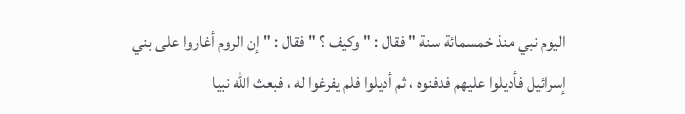اليوم نبي منذ خمسمائة سنة " فقال : " وكيف ؟ " فقال : " إن الروم أغاروا على بني إسرائيل فأديلوا عليهم فدفنوه ، ثم أديلوا فلم يفرغوا له ، فبعث الله نبيا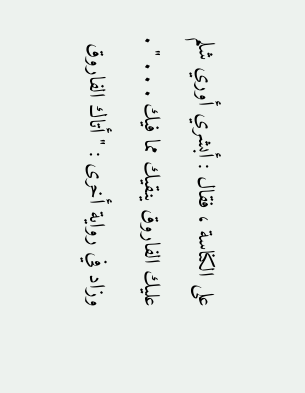على الكناسة ، فقال : أبشري أوري شلم عليك الفاروق ينقيك مما فيك . . . " . وزاد في رواية أخرى : " أتاك الفاروق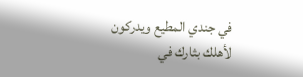في جندي المطيع ويدركون لأهلك بثارك في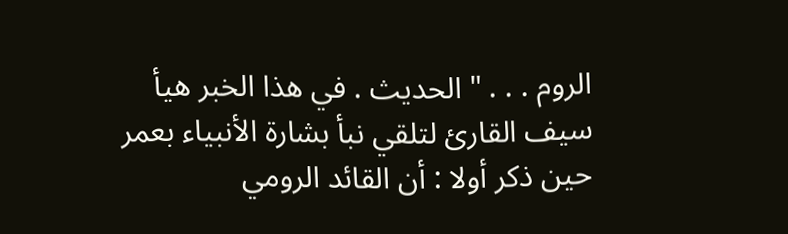الروم . . . " الحديث . في هذا الخبر هيأ سيف القارئ لتلقي نبأ بشارة الأنبياء بعمر حين ذكر أولا : أن القائد الرومي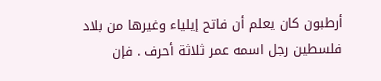أرطبون كان يعلم أن فاتح إيلياء وغيرها من بلاد فلسطين رجل اسمه عمر ثلاثة أحرف . فإن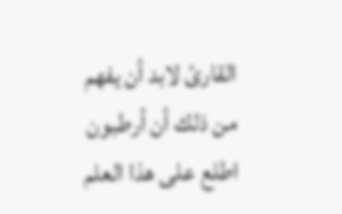القارئ لابد أن يفهم من ذلك أن أرطبون اطلع على هذا العلم